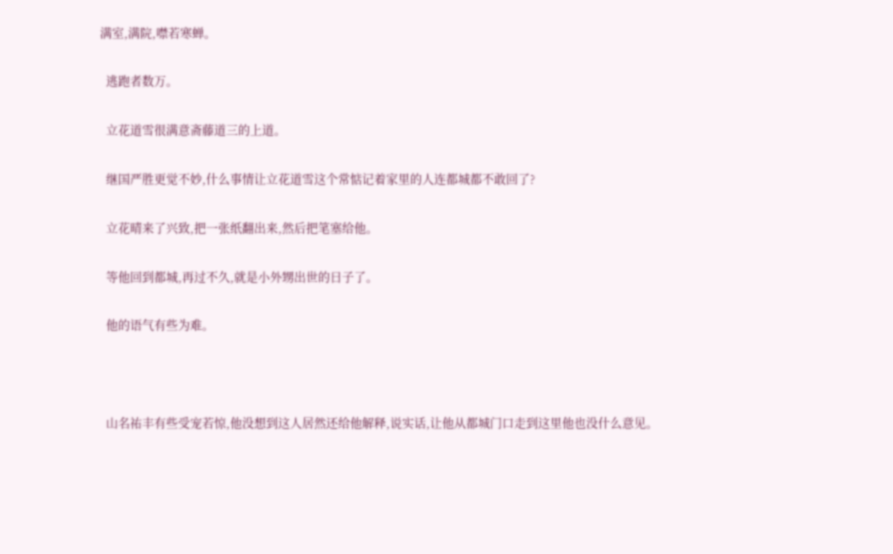满室,满院,噤若寒蝉。

  逃跑者数万。

  立花道雪很满意斋藤道三的上道。

  继国严胜更觉不妙,什么事情让立花道雪这个常惦记着家里的人连都城都不敢回了?

  立花晴来了兴致,把一张纸翻出来,然后把笔塞给他。

  等他回到都城,再过不久,就是小外甥出世的日子了。

  他的语气有些为难。



  山名祐丰有些受宠若惊,他没想到这人居然还给他解释,说实话,让他从都城门口走到这里他也没什么意见。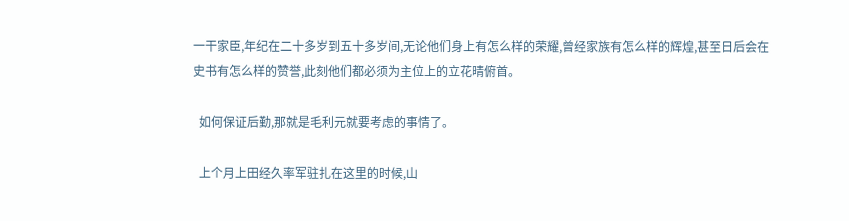一干家臣,年纪在二十多岁到五十多岁间,无论他们身上有怎么样的荣耀,曾经家族有怎么样的辉煌,甚至日后会在史书有怎么样的赞誉,此刻他们都必须为主位上的立花晴俯首。

  如何保证后勤,那就是毛利元就要考虑的事情了。

  上个月上田经久率军驻扎在这里的时候,山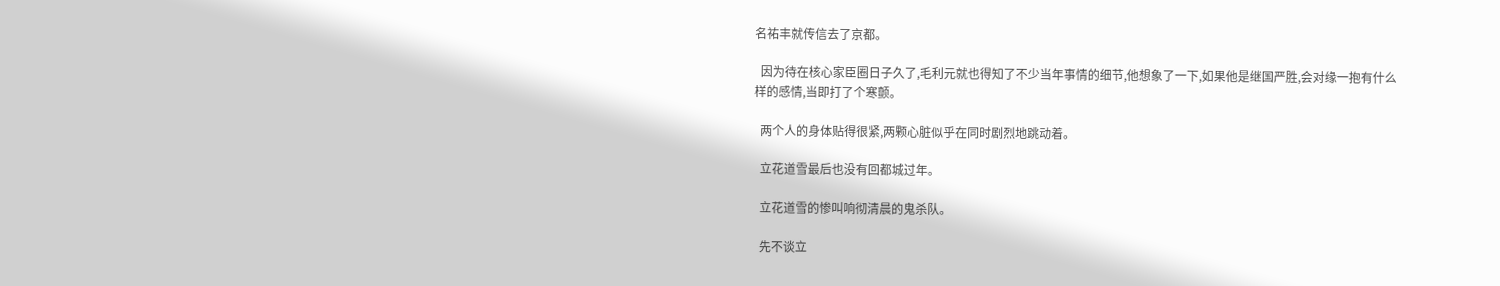名祐丰就传信去了京都。

  因为待在核心家臣圈日子久了,毛利元就也得知了不少当年事情的细节,他想象了一下,如果他是继国严胜,会对缘一抱有什么样的感情,当即打了个寒颤。

  两个人的身体贴得很紧,两颗心脏似乎在同时剧烈地跳动着。

  立花道雪最后也没有回都城过年。

  立花道雪的惨叫响彻清晨的鬼杀队。

  先不谈立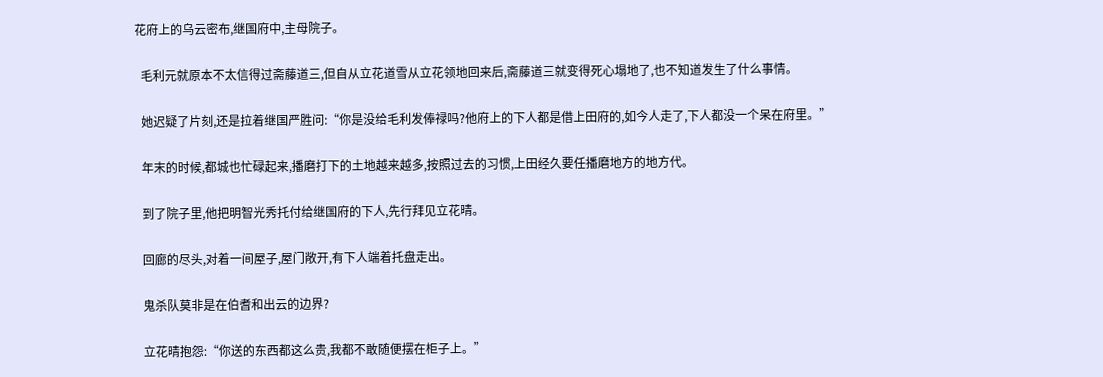花府上的乌云密布,继国府中,主母院子。

  毛利元就原本不太信得过斋藤道三,但自从立花道雪从立花领地回来后,斋藤道三就变得死心塌地了,也不知道发生了什么事情。

  她迟疑了片刻,还是拉着继国严胜问:“你是没给毛利发俸禄吗?他府上的下人都是借上田府的,如今人走了,下人都没一个呆在府里。”

  年末的时候,都城也忙碌起来,播磨打下的土地越来越多,按照过去的习惯,上田经久要任播磨地方的地方代。

  到了院子里,他把明智光秀托付给继国府的下人,先行拜见立花晴。

  回廊的尽头,对着一间屋子,屋门敞开,有下人端着托盘走出。

  鬼杀队莫非是在伯耆和出云的边界?

  立花晴抱怨:“你送的东西都这么贵,我都不敢随便摆在柜子上。”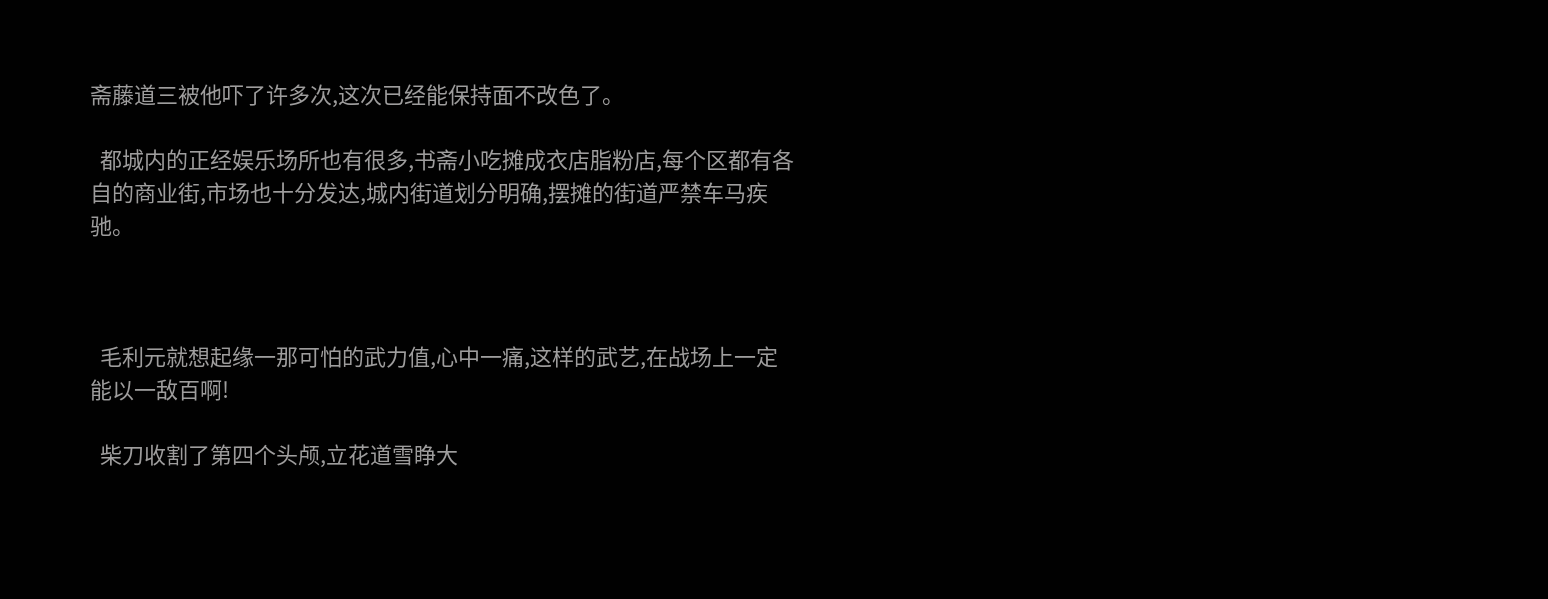斋藤道三被他吓了许多次,这次已经能保持面不改色了。

  都城内的正经娱乐场所也有很多,书斋小吃摊成衣店脂粉店,每个区都有各自的商业街,市场也十分发达,城内街道划分明确,摆摊的街道严禁车马疾驰。



  毛利元就想起缘一那可怕的武力值,心中一痛,这样的武艺,在战场上一定能以一敌百啊!

  柴刀收割了第四个头颅,立花道雪睁大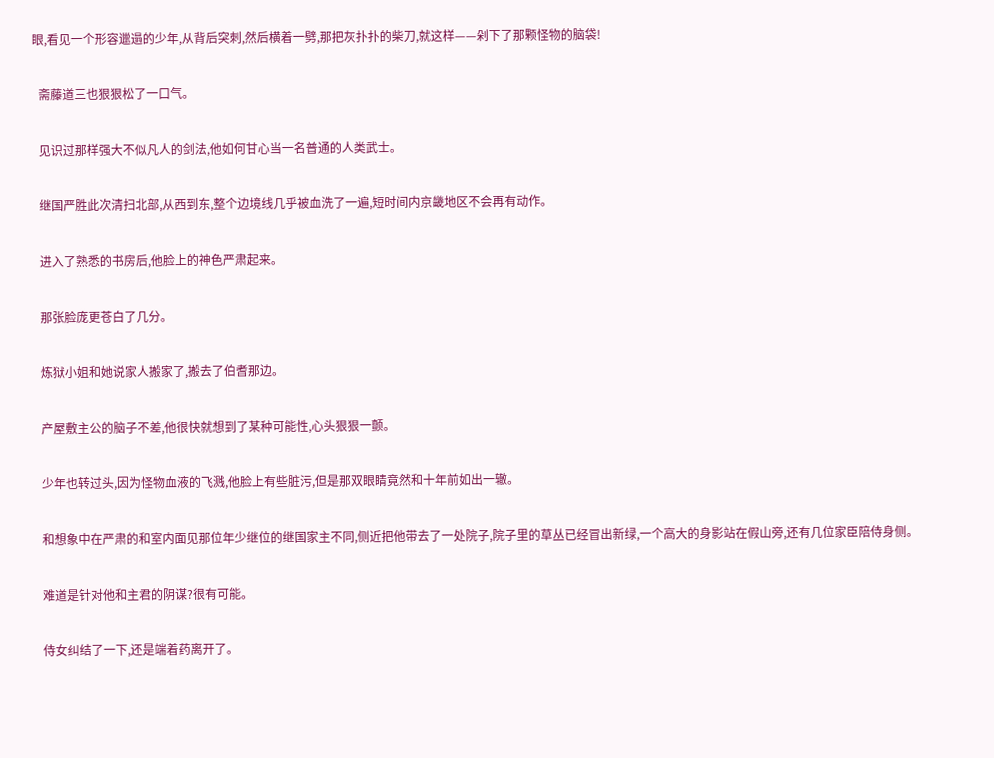眼,看见一个形容邋遢的少年,从背后突刺,然后横着一劈,那把灰扑扑的柴刀,就这样——剁下了那颗怪物的脑袋!

  斋藤道三也狠狠松了一口气。

  见识过那样强大不似凡人的剑法,他如何甘心当一名普通的人类武士。

  继国严胜此次清扫北部,从西到东,整个边境线几乎被血洗了一遍,短时间内京畿地区不会再有动作。

  进入了熟悉的书房后,他脸上的神色严肃起来。

  那张脸庞更苍白了几分。

  炼狱小姐和她说家人搬家了,搬去了伯耆那边。

  产屋敷主公的脑子不差,他很快就想到了某种可能性,心头狠狠一颤。

  少年也转过头,因为怪物血液的飞溅,他脸上有些脏污,但是那双眼睛竟然和十年前如出一辙。

  和想象中在严肃的和室内面见那位年少继位的继国家主不同,侧近把他带去了一处院子,院子里的草丛已经冒出新绿,一个高大的身影站在假山旁,还有几位家臣陪侍身侧。

  难道是针对他和主君的阴谋?很有可能。

  侍女纠结了一下,还是端着药离开了。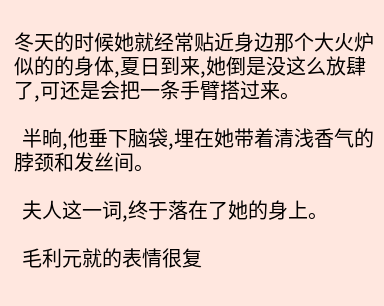冬天的时候她就经常贴近身边那个大火炉似的的身体,夏日到来,她倒是没这么放肆了,可还是会把一条手臂搭过来。

  半晌,他垂下脑袋,埋在她带着清浅香气的脖颈和发丝间。

  夫人这一词,终于落在了她的身上。

  毛利元就的表情很复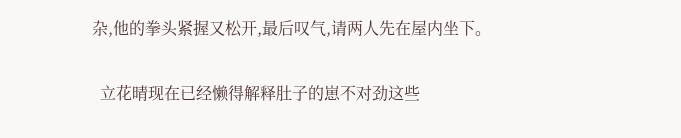杂,他的拳头紧握又松开,最后叹气,请两人先在屋内坐下。

  立花晴现在已经懒得解释肚子的崽不对劲这些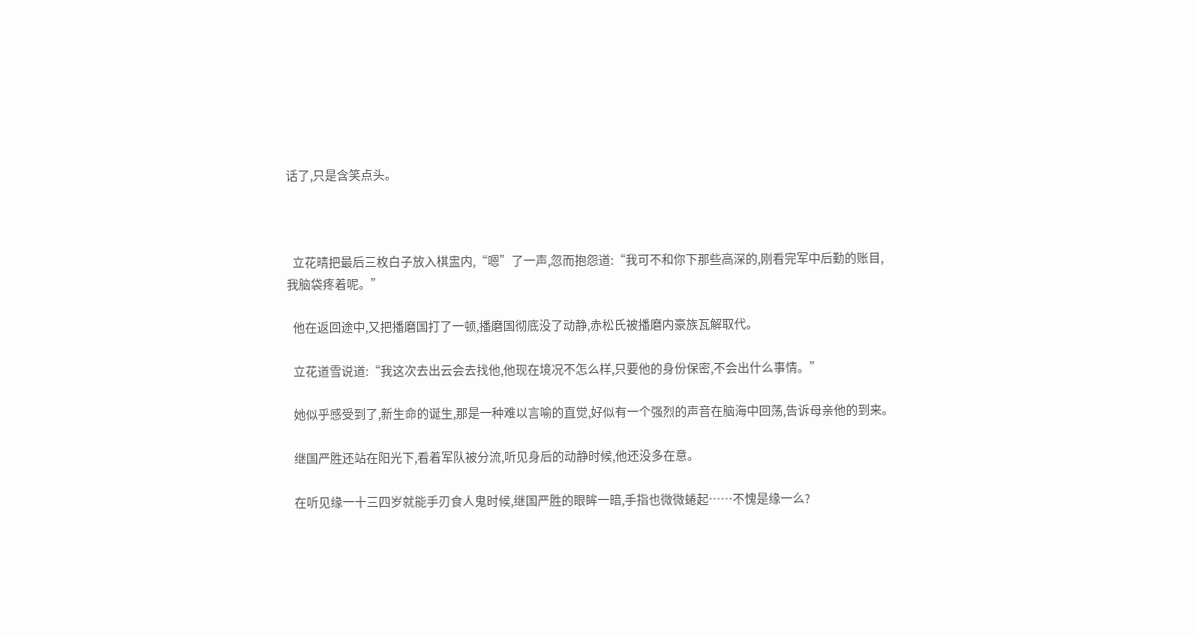话了,只是含笑点头。



  立花晴把最后三枚白子放入棋盅内,“嗯”了一声,忽而抱怨道:“我可不和你下那些高深的,刚看完军中后勤的账目,我脑袋疼着呢。”

  他在返回途中,又把播磨国打了一顿,播磨国彻底没了动静,赤松氏被播磨内豪族瓦解取代。

  立花道雪说道:“我这次去出云会去找他,他现在境况不怎么样,只要他的身份保密,不会出什么事情。”

  她似乎感受到了,新生命的诞生,那是一种难以言喻的直觉,好似有一个强烈的声音在脑海中回荡,告诉母亲他的到来。

  继国严胜还站在阳光下,看着军队被分流,听见身后的动静时候,他还没多在意。

  在听见缘一十三四岁就能手刃食人鬼时候,继国严胜的眼眸一暗,手指也微微蜷起……不愧是缘一么?